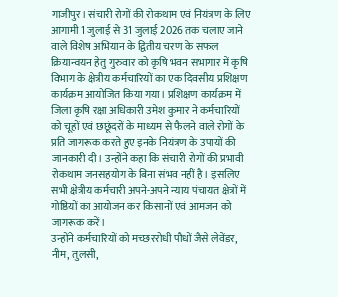गाजीपुर। संचारी रोगों की रोकथाम एवं नियंत्रण के लिए आगामी 1 जुलाई से 31 जुलाई 2026 तक चलाए जाने वाले विशेष अभियान के द्वितीय चरण के सफल क्रियान्वयन हेतु गुरुवार को कृषि भवन सभागार में कृषि विभाग के क्षेत्रीय कर्मचारियों का एक दिवसीय प्रशिक्षण कार्यक्रम आयोजित किया गया। प्रशिक्षण कार्यक्रम में जिला कृषि रक्षा अधिकारी उमेश कुमार ने कर्मचारियों को चूहों एवं छछूंदरों के माध्यम से फैलने वाले रोगों के प्रति जागरूक करते हुए इनके नियंत्रण के उपायों की जानकारी दी। उन्होंने कहा कि संचारी रोगों की प्रभावी रोकथाम जनसहयोग के बिना संभव नहीं है। इसलिए सभी क्षेत्रीय कर्मचारी अपने-अपने न्याय पंचायत क्षेत्रों में गोष्ठियों का आयोजन कर किसानों एवं आमजन को जागरूक करें।
उन्होंने कर्मचारियों को मच्छररोधी पौधों जैसे लेवेंडर, नीम, तुलसी,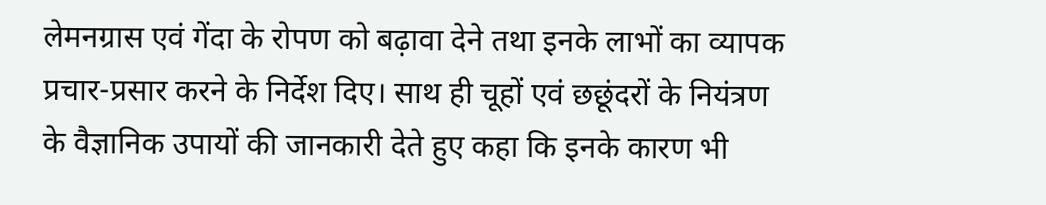लेमनग्रास एवं गेंदा के रोपण को बढ़ावा देने तथा इनके लाभों का व्यापक प्रचार-प्रसार करने के निर्देश दिए। साथ ही चूहों एवं छछूंदरों के नियंत्रण के वैज्ञानिक उपायों की जानकारी देते हुए कहा कि इनके कारण भी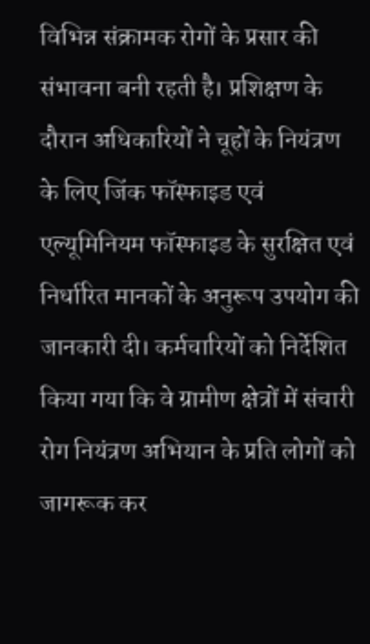विभिन्न संक्रामक रोगों के प्रसार की संभावना बनी रहती है। प्रशिक्षण के दौरान अधिकारियों ने चूहों के नियंत्रण के लिए जिंक फॉस्फाइड एवं एल्यूमिनियम फॉस्फाइड के सुरक्षित एवं निर्धारित मानकों के अनुरूप उपयोग की जानकारी दी। कर्मचारियों को निर्देशित किया गया कि वे ग्रामीण क्षेत्रों में संचारी रोग नियंत्रण अभियान के प्रति लोगों को जागरूक कर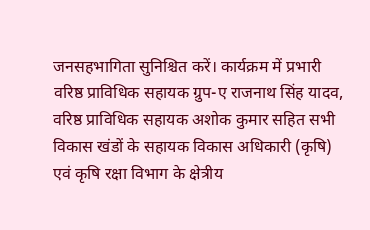जनसहभागिता सुनिश्चित करें। कार्यक्रम में प्रभारी वरिष्ठ प्राविधिक सहायक ग्रुप-ए राजनाथ सिंह यादव, वरिष्ठ प्राविधिक सहायक अशोक कुमार सहित सभी विकास खंडों के सहायक विकास अधिकारी (कृषि) एवं कृषि रक्षा विभाग के क्षेत्रीय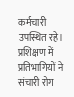कर्मचारी उपस्थित रहे। प्रशिक्षण में प्रतिभागियों ने संचारी रोग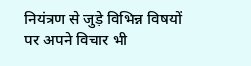नियंत्रण से जुड़े विभिन्न विषयों पर अपने विचार भी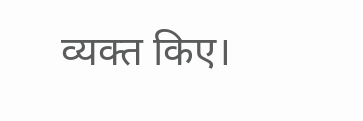व्यक्त किए।